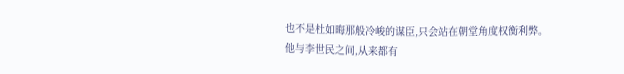也不是杜如晦那般冷峻的谋臣,只会站在朝堂角度权衡利弊。
他与李世民之间,从来都有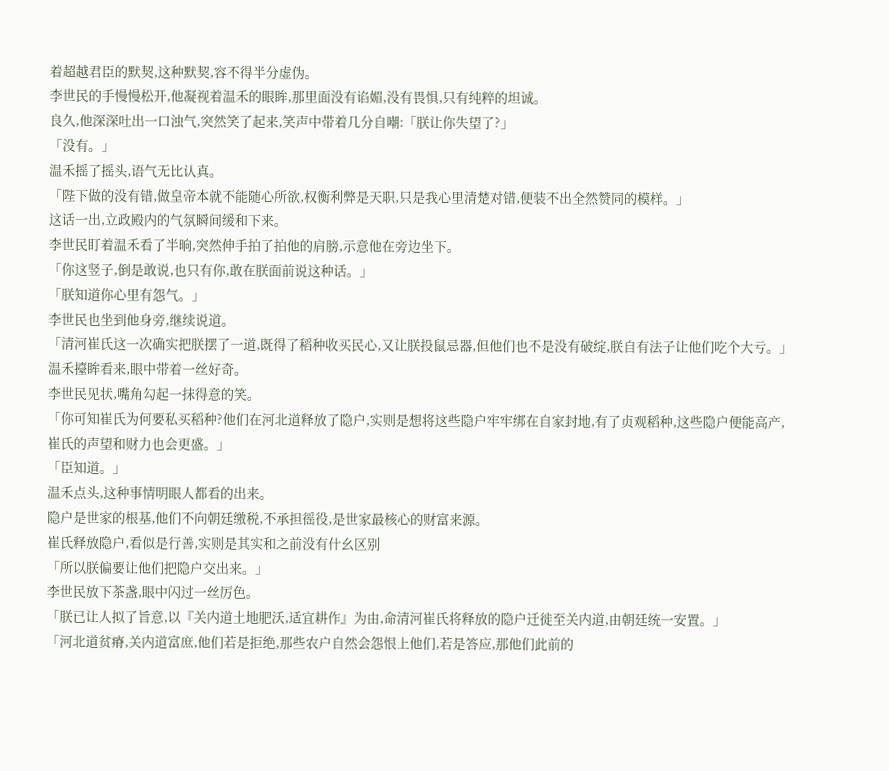着超越君臣的默契,这种默契,容不得半分虚伪。
李世民的手慢慢松开,他凝视着温禾的眼眸,那里面没有谄媚,没有畏惧,只有纯粹的坦诚。
良久,他深深吐出一口浊气,突然笑了起来,笑声中带着几分自嘲:「朕让你失望了?」
「没有。」
温禾摇了摇头,语气无比认真。
「陛下做的没有错,做皇帝本就不能随心所欲,权衡利弊是天职,只是我心里清楚对错,便装不出全然赞同的模样。」
这话一出,立政殿内的气氛瞬间缓和下来。
李世民盯着温禾看了半晌,突然伸手拍了拍他的肩膀,示意他在旁边坐下。
「你这竖子,倒是敢说,也只有你,敢在朕面前说这种话。」
「朕知道你心里有怨气。」
李世民也坐到他身旁,继续说道。
「清河崔氏这一次确实把朕摆了一道,既得了稻种收买民心,又让朕投鼠忌器,但他们也不是没有破绽,朕自有法子让他们吃个大亏。」
温禾擡眸看来,眼中带着一丝好奇。
李世民见状,嘴角勾起一抹得意的笑。
「你可知崔氏为何要私买稻种?他们在河北道释放了隐户,实则是想将这些隐户牢牢绑在自家封地,有了贞观稻种,这些隐户便能高产,崔氏的声望和财力也会更盛。」
「臣知道。」
温禾点头,这种事情明眼人都看的出来。
隐户是世家的根基,他们不向朝廷缴税,不承担徭役,是世家最核心的财富来源。
崔氏释放隐户,看似是行善,实则是其实和之前没有什幺区别
「所以朕偏要让他们把隐户交出来。」
李世民放下茶盏,眼中闪过一丝厉色。
「朕已让人拟了旨意,以『关内道土地肥沃,适宜耕作』为由,命清河崔氏将释放的隐户迁徙至关内道,由朝廷统一安置。」
「河北道贫瘠,关内道富庶,他们若是拒绝,那些农户自然会怨恨上他们,若是答应,那他们此前的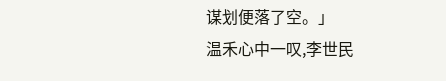谋划便落了空。」
温禾心中一叹,李世民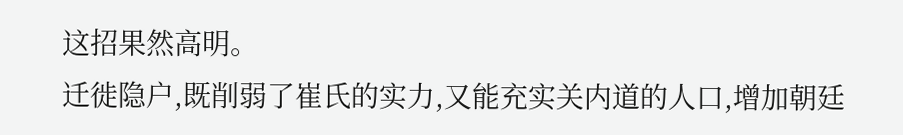这招果然高明。
迁徙隐户,既削弱了崔氏的实力,又能充实关内道的人口,增加朝廷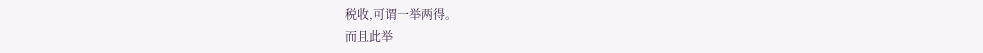税收,可谓一举两得。
而且此举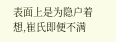表面上是为隐户着想,崔氏即便不满